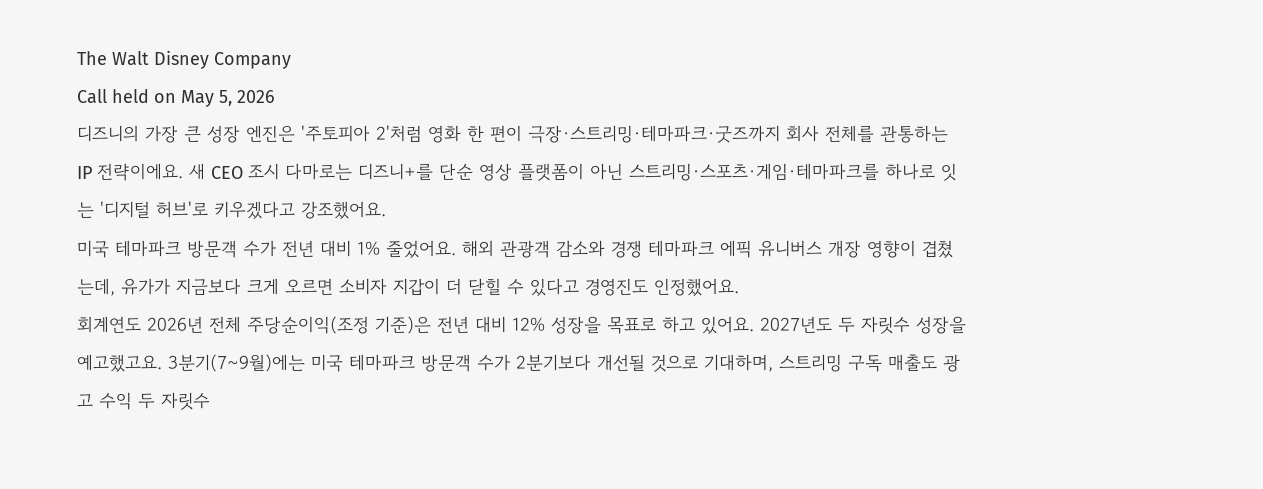The Walt Disney Company
Call held on May 5, 2026
디즈니의 가장 큰 성장 엔진은 '주토피아 2'처럼 영화 한 편이 극장·스트리밍·테마파크·굿즈까지 회사 전체를 관통하는 IP 전략이에요. 새 CEO 조시 다마로는 디즈니+를 단순 영상 플랫폼이 아닌 스트리밍·스포츠·게임·테마파크를 하나로 잇는 '디지털 허브'로 키우겠다고 강조했어요.
미국 테마파크 방문객 수가 전년 대비 1% 줄었어요. 해외 관광객 감소와 경쟁 테마파크 에픽 유니버스 개장 영향이 겹쳤는데, 유가가 지금보다 크게 오르면 소비자 지갑이 더 닫힐 수 있다고 경영진도 인정했어요.
회계연도 2026년 전체 주당순이익(조정 기준)은 전년 대비 12% 성장을 목표로 하고 있어요. 2027년도 두 자릿수 성장을 예고했고요. 3분기(7~9월)에는 미국 테마파크 방문객 수가 2분기보다 개선될 것으로 기대하며, 스트리밍 구독 매출도 광고 수익 두 자릿수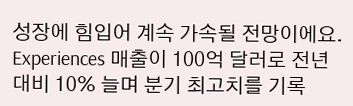성장에 힘입어 계속 가속될 전망이에요.
Experiences 매출이 100억 달러로 전년 대비 10% 늘며 분기 최고치를 기록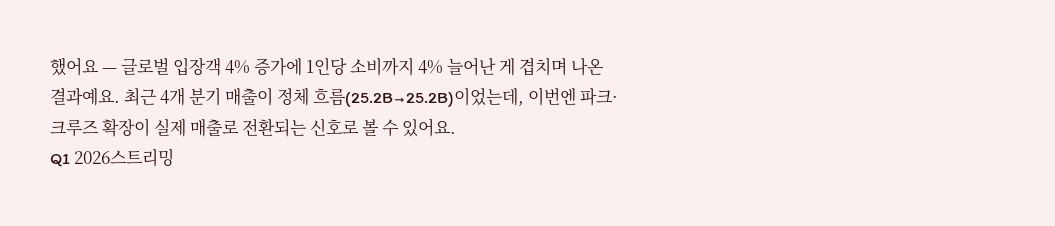했어요 — 글로벌 입장객 4% 증가에 1인당 소비까지 4% 늘어난 게 겹치며 나온 결과예요. 최근 4개 분기 매출이 정체 흐름(25.2B→25.2B)이었는데, 이번엔 파크·크루즈 확장이 실제 매출로 전환되는 신호로 볼 수 있어요.
Q1 2026스트리밍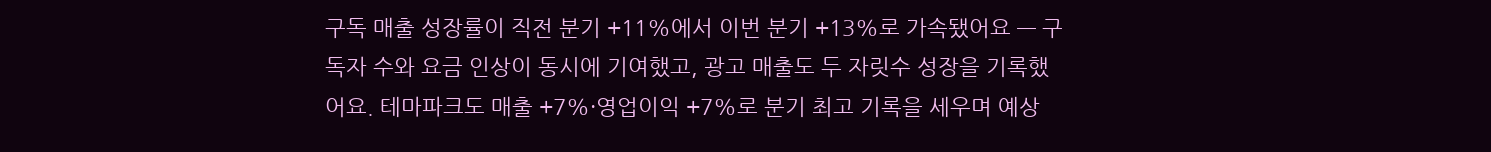구독 매출 성장률이 직전 분기 +11%에서 이번 분기 +13%로 가속됐어요 — 구독자 수와 요금 인상이 동시에 기여했고, 광고 매출도 두 자릿수 성장을 기록했어요. 테마파크도 매출 +7%·영업이익 +7%로 분기 최고 기록을 세우며 예상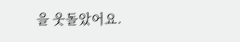을 웃돌았어요.